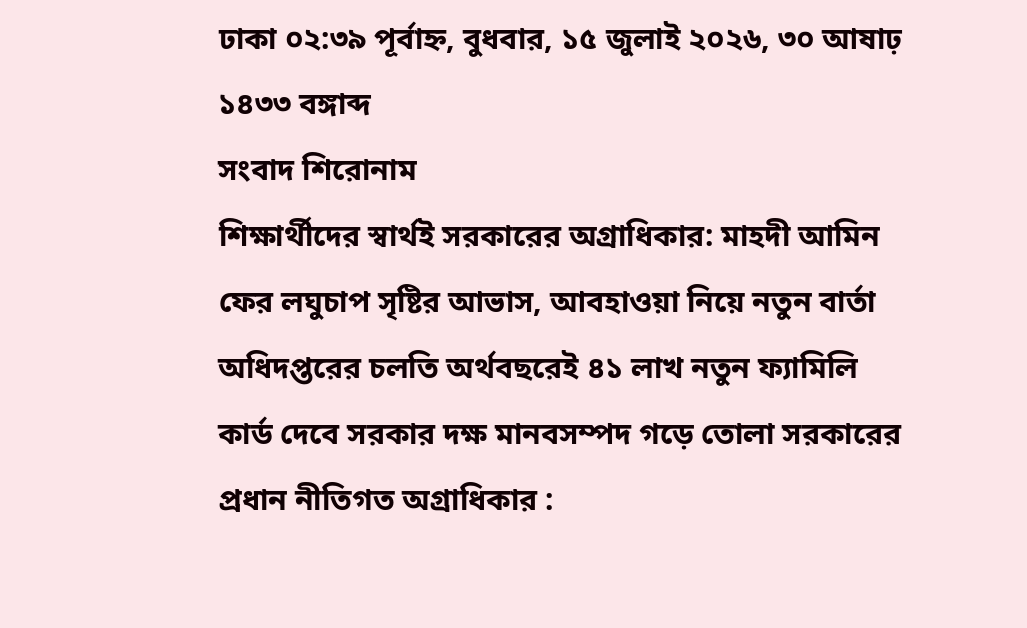ঢাকা ০২:৩৯ পূর্বাহ্ন, বুধবার, ১৫ জুলাই ২০২৬, ৩০ আষাঢ় ১৪৩৩ বঙ্গাব্দ
সংবাদ শিরোনাম
শিক্ষার্থীদের স্বার্থই সরকারের অগ্রাধিকার: মাহদী আমিন ফের লঘুচাপ সৃষ্টির আভাস, আবহাওয়া নিয়ে নতুন বার্তা অধিদপ্তরের চলতি অর্থবছরেই ৪১ লাখ নতুন ফ্যামিলি কার্ড দেবে সরকার দক্ষ মানবসম্পদ গড়ে তোলা সরকারের প্রধান নীতিগত অগ্রাধিকার :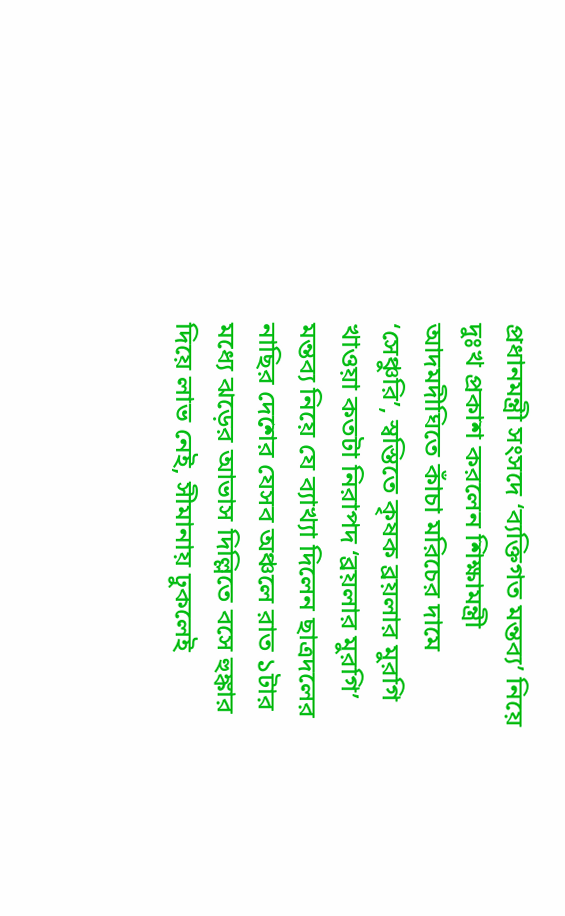প্রধানমন্ত্রী সংসদে ‘ব্যক্তিগত মন্তব্য’ নিয়ে দুঃখ প্রকাশ করলেন শিক্ষামন্ত্রী আদমদীঘিতে কাঁচা মরিচের দামে ‘সেঞ্চুরি’, স্বস্তিতে কৃষক ব্রয়লার মুরগি খাওয়া কতটা নিরাপদ ‘ব্রয়লার মুরগি’ মন্তব্য নিয়ে যে ব্যাখ্যা দিলেন ছাত্রদলের নাছির দেশের যেসব অঞ্চলে রাত ১টার মধ্যে ঝড়ের আভাস দিল্লিতে বসে হুঙ্কার দিয়ে লাভ নেই, সীমানায় ঢুকলেই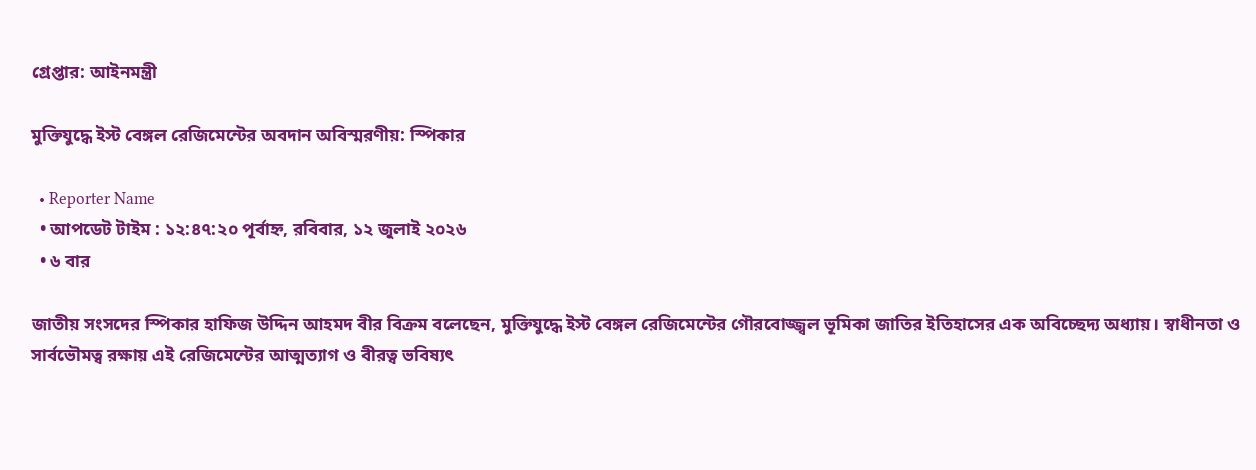গ্রেপ্তার: আইনমন্ত্রী

মুক্তিযুদ্ধে ইস্ট বেঙ্গল রেজিমেন্টের অবদান অবিস্মরণীয়: স্পিকার

  • Reporter Name
  • আপডেট টাইম : ১২:৪৭:২০ পূর্বাহ্ন, রবিবার, ১২ জুলাই ২০২৬
  • ৬ বার

জাতীয় সংসদের স্পিকার হাফিজ উদ্দিন আহমদ বীর বিক্রম বলেছেন, মুক্তিযুদ্ধে ইস্ট বেঙ্গল রেজিমেন্টের গৌরবোজ্জ্বল ভূমিকা জাতির ইতিহাসের এক অবিচ্ছেদ্য অধ্যায়। স্বাধীনতা ও সার্বভৌমত্ব রক্ষায় এই রেজিমেন্টের আত্মত্যাগ ও বীরত্ব ভবিষ্যৎ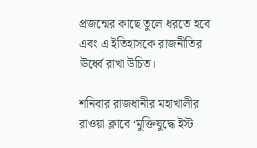প্রজন্মের কাছে তুলে ধরতে হবে এবং এ ইতিহাসকে রাজনীতির ঊর্ধ্বে রাখা উচিত।

শনিবার রাজধানীর মহাখালীর রাওয়া ক্লাবে ‘মুক্তিযুদ্ধে ইস্ট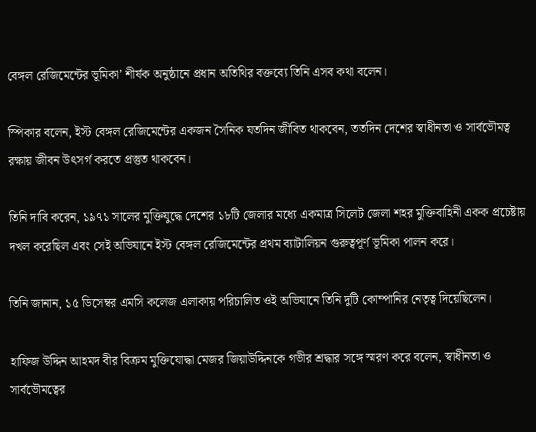বেঙ্গল রেজিমেন্টের ভূমিকা’ শীর্ষক অনুষ্ঠানে প্রধান অতিথির বক্তব্যে তিনি এসব কথা বলেন।

স্পিকার বলেন, ইস্ট বেঙ্গল রেজিমেন্টের একজন সৈনিক যতদিন জীবিত থাকবেন, ততদিন দেশের স্বাধীনতা ও সার্বভৌমত্ব রক্ষায় জীবন উৎসর্গ করতে প্রস্তুত থাকবেন।

তিনি দাবি করেন, ১৯৭১ সালের মুক্তিযুদ্ধে দেশের ১৮টি জেলার মধ্যে একমাত্র সিলেট জেলা শহর মুক্তিবাহিনী একক প্রচেষ্টায় দখল করেছিল এবং সেই অভিযানে ইস্ট বেঙ্গল রেজিমেন্টের প্রথম ব্যাটালিয়ন গুরুত্বপূর্ণ ভূমিকা পালন করে।

তিনি জানান, ১৫ ডিসেম্বর এমসি কলেজ এলাকায় পরিচালিত ওই অভিযানে তিনি দুটি কোম্পানির নেতৃত্ব দিয়েছিলেন।

হাফিজ উদ্দিন আহমদ বীর বিক্রম মুক্তিযোদ্ধা মেজর জিয়াউদ্দিনকে গভীর শ্রদ্ধার সঙ্গে স্মরণ করে বলেন, স্বাধীনতা ও সার্বভৌমত্বের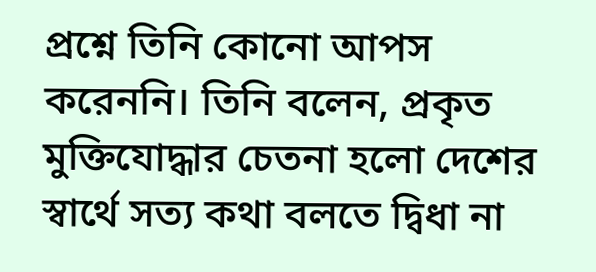প্রশ্নে তিনি কোনো আপস করেননি। তিনি বলেন, প্রকৃত মুক্তিযোদ্ধার চেতনা হলো দেশের স্বার্থে সত্য কথা বলতে দ্বিধা না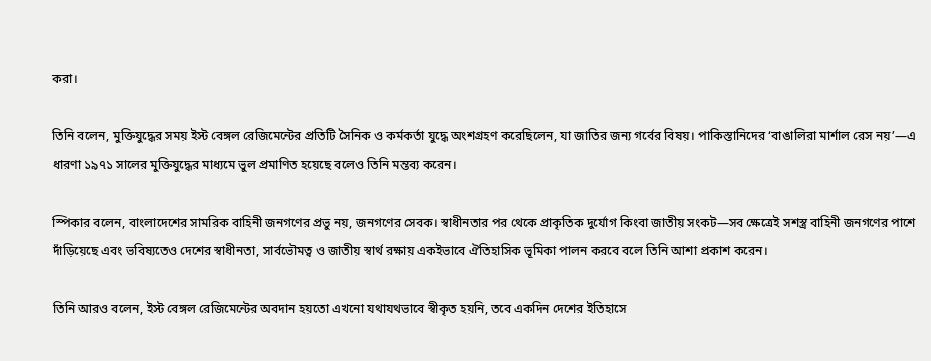করা।

তিনি বলেন, মুক্তিযুদ্ধের সময় ইস্ট বেঙ্গল রেজিমেন্টের প্রতিটি সৈনিক ও কর্মকর্তা যুদ্ধে অংশগ্রহণ করেছিলেন, যা জাতির জন্য গর্বের বিষয়। পাকিস্তানিদের ‘বাঙালিরা মার্শাল রেস নয়’—এ ধারণা ১৯৭১ সালের মুক্তিযুদ্ধের মাধ্যমে ভুল প্রমাণিত হয়েছে বলেও তিনি মন্তব্য করেন।

স্পিকার বলেন, বাংলাদেশের সামরিক বাহিনী জনগণের প্রভু নয়, জনগণের সেবক। স্বাধীনতার পর থেকে প্রাকৃতিক দুর্যোগ কিংবা জাতীয় সংকট—সব ক্ষেত্রেই সশস্ত্র বাহিনী জনগণের পাশে দাঁড়িয়েছে এবং ভবিষ্যতেও দেশের স্বাধীনতা, সার্বভৌমত্ব ও জাতীয় স্বার্থ রক্ষায় একইভাবে ঐতিহাসিক ভূমিকা পালন করবে বলে তিনি আশা প্রকাশ করেন।

তিনি আরও বলেন, ইস্ট বেঙ্গল রেজিমেন্টের অবদান হয়তো এখনো যথাযথভাবে স্বীকৃত হয়নি, তবে একদিন দেশের ইতিহাসে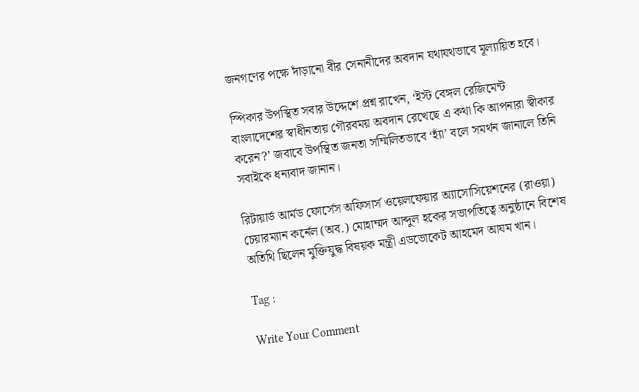জনগণের পক্ষে দাঁড়ানো বীর সেনানীদের অবদান যথাযথভাবে মূল্যায়িত হবে।

স্পিকার উপস্থিত সবার উদ্দেশে প্রশ্ন রাখেন, ‘ইস্ট বেঙ্গল রেজিমেন্ট বাংলাদেশের স্বাধীনতায় গৌরবময় অবদান রেখেছে এ কথা কি আপনারা স্বীকার করেন?’ জবাবে উপস্থিত জনতা সম্মিলিতভাবে ‘হ্যাঁ’ বলে সমর্থন জানালে তিনি সবাইকে ধন্যবাদ জানান।

রিটায়ার্ড আর্মড ফোর্সেস অফিসার্স ওয়েলফেয়ার অ্যাসোসিয়েশনের (রাওয়া) চেয়ারম্যান কর্নেল (অব.) মোহাম্মদ আব্দুল হকের সভাপতিত্বে অনুষ্ঠানে বিশেষ অতিথি ছিলেন মুক্তিযুদ্ধ বিষয়ক মন্ত্রী এডভোকেট আহমেদ আযম খান।

Tag :

Write Your Comment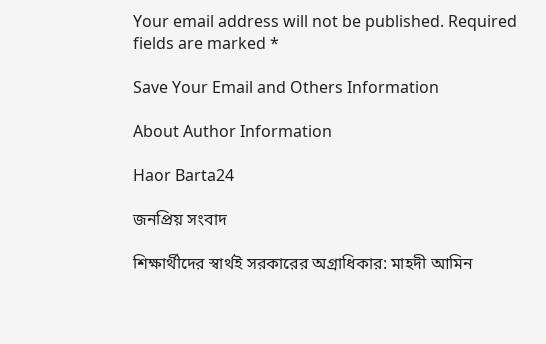Your email address will not be published. Required fields are marked *

Save Your Email and Others Information

About Author Information

Haor Barta24

জনপ্রিয় সংবাদ

শিক্ষার্থীদের স্বার্থই সরকারের অগ্রাধিকার: মাহদী আমিন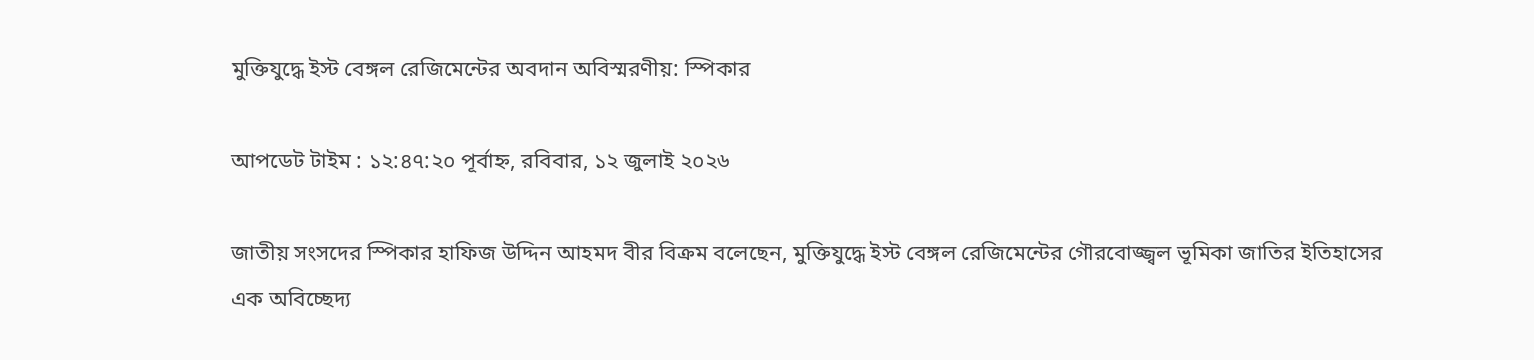মুক্তিযুদ্ধে ইস্ট বেঙ্গল রেজিমেন্টের অবদান অবিস্মরণীয়: স্পিকার

আপডেট টাইম : ১২:৪৭:২০ পূর্বাহ্ন, রবিবার, ১২ জুলাই ২০২৬

জাতীয় সংসদের স্পিকার হাফিজ উদ্দিন আহমদ বীর বিক্রম বলেছেন, মুক্তিযুদ্ধে ইস্ট বেঙ্গল রেজিমেন্টের গৌরবোজ্জ্বল ভূমিকা জাতির ইতিহাসের এক অবিচ্ছেদ্য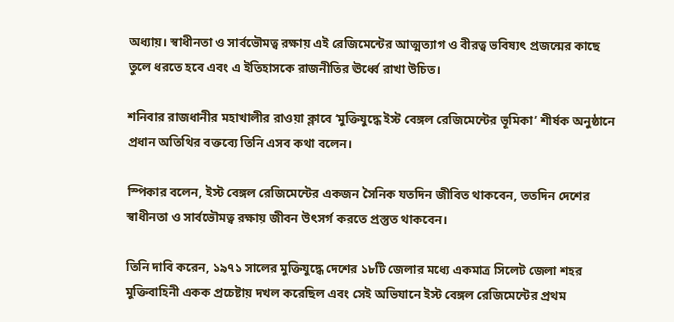অধ্যায়। স্বাধীনতা ও সার্বভৌমত্ব রক্ষায় এই রেজিমেন্টের আত্মত্যাগ ও বীরত্ব ভবিষ্যৎ প্রজন্মের কাছে তুলে ধরতে হবে এবং এ ইতিহাসকে রাজনীতির ঊর্ধ্বে রাখা উচিত।

শনিবার রাজধানীর মহাখালীর রাওয়া ক্লাবে ‘মুক্তিযুদ্ধে ইস্ট বেঙ্গল রেজিমেন্টের ভূমিকা’ শীর্ষক অনুষ্ঠানে প্রধান অতিথির বক্তব্যে তিনি এসব কথা বলেন।

স্পিকার বলেন, ইস্ট বেঙ্গল রেজিমেন্টের একজন সৈনিক যতদিন জীবিত থাকবেন, ততদিন দেশের স্বাধীনতা ও সার্বভৌমত্ব রক্ষায় জীবন উৎসর্গ করতে প্রস্তুত থাকবেন।

তিনি দাবি করেন, ১৯৭১ সালের মুক্তিযুদ্ধে দেশের ১৮টি জেলার মধ্যে একমাত্র সিলেট জেলা শহর মুক্তিবাহিনী একক প্রচেষ্টায় দখল করেছিল এবং সেই অভিযানে ইস্ট বেঙ্গল রেজিমেন্টের প্রথম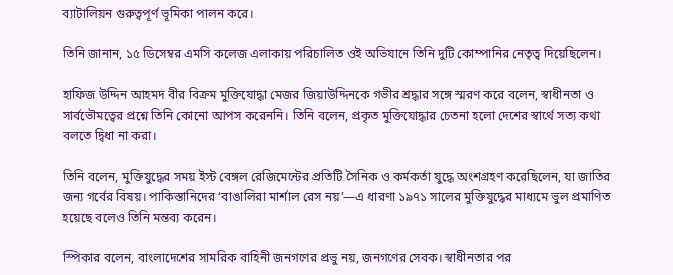ব্যাটালিয়ন গুরুত্বপূর্ণ ভূমিকা পালন করে।

তিনি জানান, ১৫ ডিসেম্বর এমসি কলেজ এলাকায় পরিচালিত ওই অভিযানে তিনি দুটি কোম্পানির নেতৃত্ব দিয়েছিলেন।

হাফিজ উদ্দিন আহমদ বীর বিক্রম মুক্তিযোদ্ধা মেজর জিয়াউদ্দিনকে গভীর শ্রদ্ধার সঙ্গে স্মরণ করে বলেন, স্বাধীনতা ও সার্বভৌমত্বের প্রশ্নে তিনি কোনো আপস করেননি। তিনি বলেন, প্রকৃত মুক্তিযোদ্ধার চেতনা হলো দেশের স্বার্থে সত্য কথা বলতে দ্বিধা না করা।

তিনি বলেন, মুক্তিযুদ্ধের সময় ইস্ট বেঙ্গল রেজিমেন্টের প্রতিটি সৈনিক ও কর্মকর্তা যুদ্ধে অংশগ্রহণ করেছিলেন, যা জাতির জন্য গর্বের বিষয়। পাকিস্তানিদের ‘বাঙালিরা মার্শাল রেস নয়’—এ ধারণা ১৯৭১ সালের মুক্তিযুদ্ধের মাধ্যমে ভুল প্রমাণিত হয়েছে বলেও তিনি মন্তব্য করেন।

স্পিকার বলেন, বাংলাদেশের সামরিক বাহিনী জনগণের প্রভু নয়, জনগণের সেবক। স্বাধীনতার পর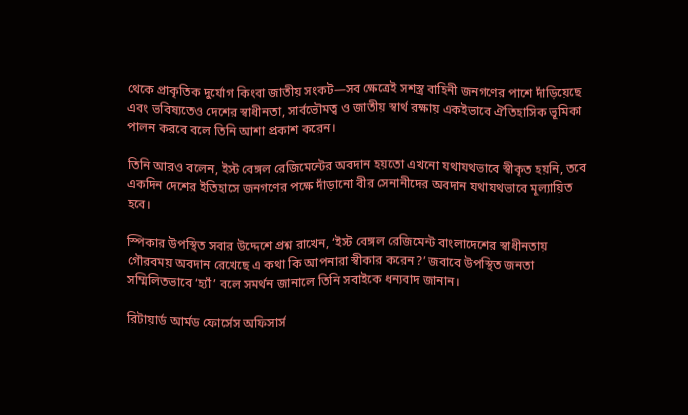থেকে প্রাকৃতিক দুর্যোগ কিংবা জাতীয় সংকট—সব ক্ষেত্রেই সশস্ত্র বাহিনী জনগণের পাশে দাঁড়িয়েছে এবং ভবিষ্যতেও দেশের স্বাধীনতা, সার্বভৌমত্ব ও জাতীয় স্বার্থ রক্ষায় একইভাবে ঐতিহাসিক ভূমিকা পালন করবে বলে তিনি আশা প্রকাশ করেন।

তিনি আরও বলেন, ইস্ট বেঙ্গল রেজিমেন্টের অবদান হয়তো এখনো যথাযথভাবে স্বীকৃত হয়নি, তবে একদিন দেশের ইতিহাসে জনগণের পক্ষে দাঁড়ানো বীর সেনানীদের অবদান যথাযথভাবে মূল্যায়িত হবে।

স্পিকার উপস্থিত সবার উদ্দেশে প্রশ্ন রাখেন, ‘ইস্ট বেঙ্গল রেজিমেন্ট বাংলাদেশের স্বাধীনতায় গৌরবময় অবদান রেখেছে এ কথা কি আপনারা স্বীকার করেন?’ জবাবে উপস্থিত জনতা সম্মিলিতভাবে ‘হ্যাঁ’ বলে সমর্থন জানালে তিনি সবাইকে ধন্যবাদ জানান।

রিটায়ার্ড আর্মড ফোর্সেস অফিসার্স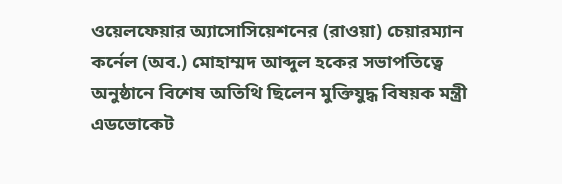ওয়েলফেয়ার অ্যাসোসিয়েশনের (রাওয়া) চেয়ারম্যান কর্নেল (অব.) মোহাম্মদ আব্দুল হকের সভাপতিত্বে অনুষ্ঠানে বিশেষ অতিথি ছিলেন মুক্তিযুদ্ধ বিষয়ক মন্ত্রী এডভোকেট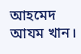আহমেদ আযম খান।